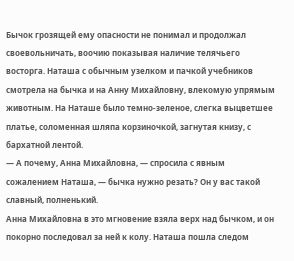Бычок грозящей ему опасности не понимал и продолжал своевольничать, воочию показывая наличие телячьего восторга. Наташа с обычным узелком и пачкой учебников смотрела на бычка и на Анну Михайловну, влекомую упрямым животным. На Наташе было темно-зеленое, слегка выцветшее платье, соломенная шляпа корзиночкой, загнутая книзу, с бархатной лентой.
— А почему, Анна Михайловна, — спросила с явным сожалением Наташа, — бычка нужно резать? Он у вас такой славный, полненький.
Анна Михайловна в это мгновение взяла верх над бычком, и он покорно последовал за ней к колу. Наташа пошла следом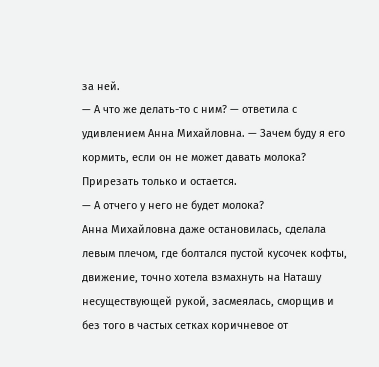за ней.
— А что же делать-то с ним? — ответила с удивлением Анна Михайловна. — Зачем буду я его кормить, если он не может давать молока? Прирезать только и остается.
— А отчего у него не будет молока?
Анна Михайловна даже остановилась, сделала левым плечом, где болтался пустой кусочек кофты, движение, точно хотела взмахнуть на Наташу несуществующей рукой, засмеялась, сморщив и без того в частых сетках коричневое от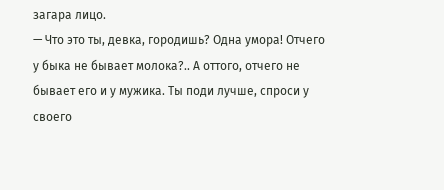загара лицо.
— Что это ты, девка, городишь? Одна умора! Отчего у быка не бывает молока?.. А оттого, отчего не бывает его и у мужика. Ты поди лучше, спроси у своего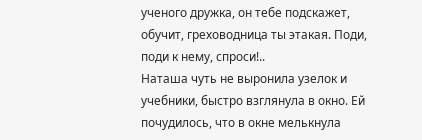ученого дружка, он тебе подскажет, обучит, греховодница ты этакая. Поди, поди к нему, спроси!..
Наташа чуть не выронила узелок и учебники, быстро взглянула в окно. Ей почудилось, что в окне мелькнула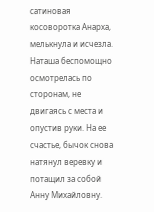сатиновая косоворотка Анарха, мелькнула и исчезла. Наташа беспомощно осмотрелась по сторонам, не двигаясь с места и опустив руки. На ее счастье, бычок снова натянул веревку и потащил за собой Анну Михайловну.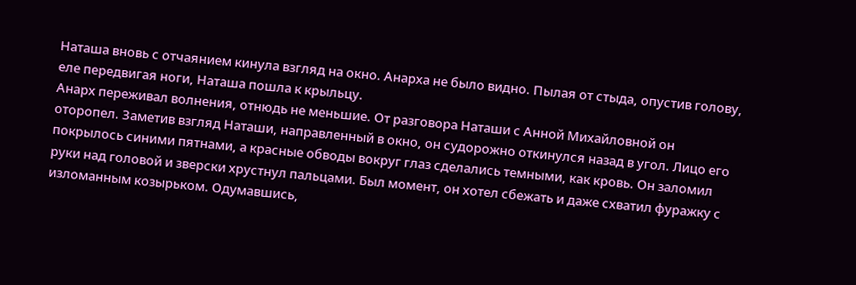Наташа вновь с отчаянием кинула взгляд на окно. Анарха не было видно. Пылая от стыда, опустив голову, еле передвигая ноги, Наташа пошла к крыльцу.
Анарх переживал волнения, отнюдь не меньшие. От разговора Наташи с Анной Михайловной он оторопел. Заметив взгляд Наташи, направленный в окно, он судорожно откинулся назад в угол. Лицо его покрылось синими пятнами, а красные обводы вокруг глаз сделались темными, как кровь. Он заломил руки над головой и зверски хрустнул пальцами. Был момент, он хотел сбежать и даже схватил фуражку с изломанным козырьком. Одумавшись,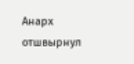Анарх отшвырнул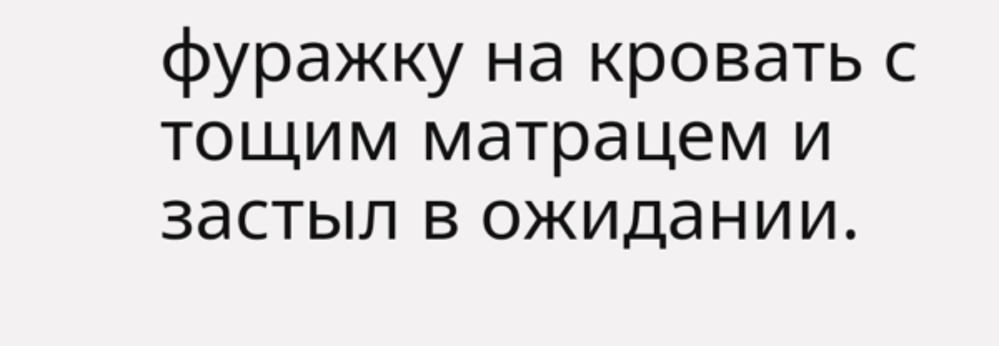фуражку на кровать с тощим матрацем и застыл в ожидании.